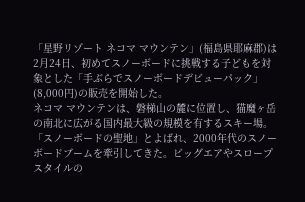「星野リゾート ネコマ マウンテン」(福島県耶麻郡)は2月24日、初めてスノーボードに挑戦する子どもを対象とした「手ぶらでスノーボードデビューパック」(8,000円)の販売を開始した。
ネコマ マウンテンは、磐梯山の麓に位置し、猫魔ヶ岳の南北に広がる国内最大級の規模を有するスキー場。「スノーボードの聖地」とよばれ、2000年代のスノーボードブームを牽引してきた。ビッグエアやスロープスタイルの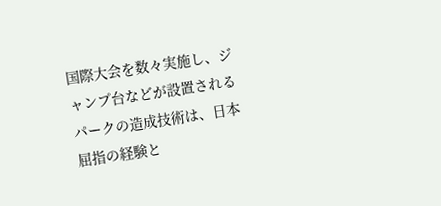国際大会を数々実施し、ジャンプ台などが設置されるパークの造成技術は、日本屈指の経験と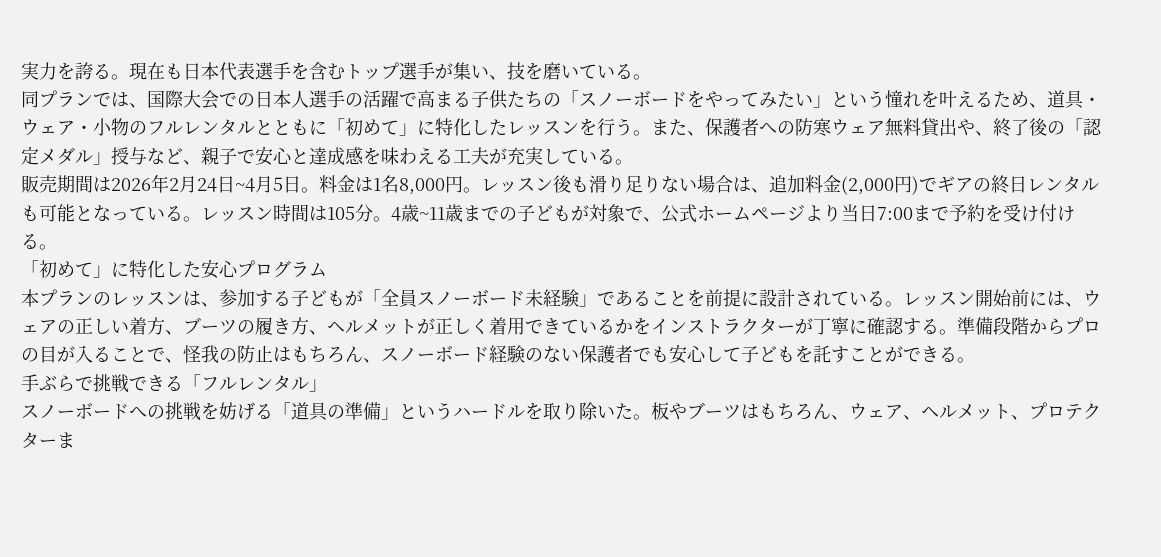実力を誇る。現在も日本代表選手を含むトップ選手が集い、技を磨いている。
同プランでは、国際大会での日本人選手の活躍で高まる子供たちの「スノーボードをやってみたい」という憧れを叶えるため、道具・ウェア・小物のフルレンタルとともに「初めて」に特化したレッスンを行う。また、保護者への防寒ウェア無料貸出や、終了後の「認定メダル」授与など、親子で安心と達成感を味わえる工夫が充実している。
販売期間は2026年2月24日~4月5日。料金は1名8,000円。レッスン後も滑り足りない場合は、追加料金(2,000円)でギアの終日レンタルも可能となっている。レッスン時間は105分。4歳~11歳までの子どもが対象で、公式ホームページより当日7:00まで予約を受け付ける。
「初めて」に特化した安心プログラム
本プランのレッスンは、参加する子どもが「全員スノーボード未経験」であることを前提に設計されている。レッスン開始前には、ウェアの正しい着方、ブーツの履き方、ヘルメットが正しく着用できているかをインストラクターが丁寧に確認する。準備段階からプロの目が入ることで、怪我の防止はもちろん、スノーボード経験のない保護者でも安心して子どもを託すことができる。
手ぶらで挑戦できる「フルレンタル」
スノーボードへの挑戦を妨げる「道具の準備」というハードルを取り除いた。板やブーツはもちろん、ウェア、ヘルメット、プロテクターま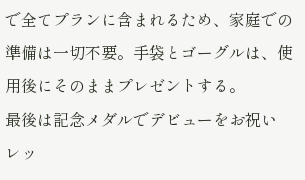で全てプランに含まれるため、家庭での準備は一切不要。手袋とゴーグルは、使用後にそのままプレゼントする。
最後は記念メダルでデビューをお祝い
レッ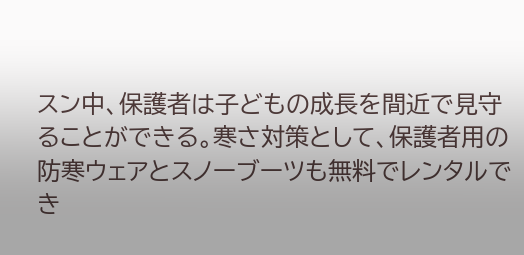スン中、保護者は子どもの成長を間近で見守ることができる。寒さ対策として、保護者用の防寒ウェアとスノーブーツも無料でレンタルでき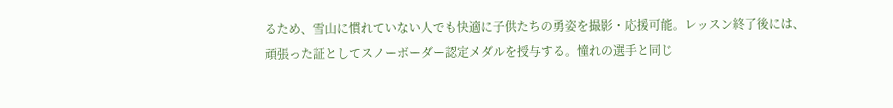るため、雪山に慣れていない人でも快適に子供たちの勇姿を撮影・応援可能。レッスン終了後には、頑張った証としてスノーボーダー認定メダルを授与する。憧れの選手と同じ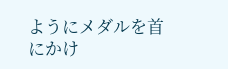ようにメダルを首にかけ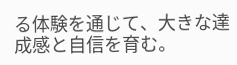る体験を通じて、大きな達成感と自信を育む。